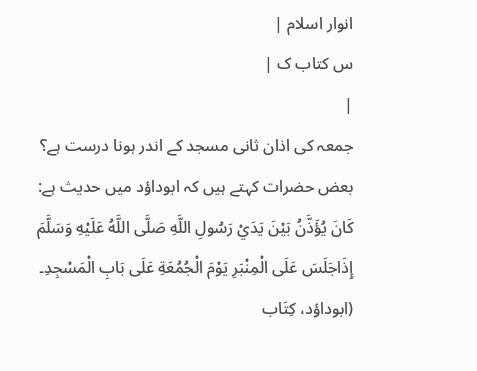انوار اسلام |
س کتاب ک |
|
جمعہ کی اذان ثانی مسجد کے اندر ہونا درست ہے؟ بعض حضرات کہتے ہیں کہ ابوداؤد میں حدیث ہے: كَانَ يُؤَذَّنُ بَيْنَ يَدَيْ رَسُولِ اللَّهِ صَلَّى اللَّهُ عَلَيْهِ وَسَلَّمَ إِذَاجَلَسَ عَلَى الْمِنْبَرِ يَوْمَ الْجُمُعَةِ عَلَى بَابِ الْمَسْجِدِ۔ (ابوداؤد، كِتَاب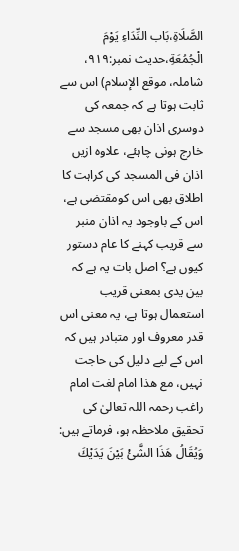الصَّلَاةِ،بَاب النِّدَاءِ يَوْمَ الْجُمُعَةِ،حدیث نمبر:۹۱۹، شاملہ، موقع الإسلام) اس سے ثابت ہوتا ہے کہ جمعہ کی دوسری اذان بھی مسجد سے خارج ہونی چاہئے، علاوہ ازیں اذان فی المسجد کی کراہت کا اطلاق بھی اس کومقتضی ہے، اس کے باوجود یہ اذان منبر سے قریب کہنے کا عام دستور کیوں ہے؟ اصل بات یہ ہے کہ بین یدی بمعنی قریب استعمال ہوتا ہے، یہ معنی اس قدر معروف اور متبادر ہیں کہ اس کے لیے دلیل کی حاجت نہیں، مع ھذا امام لغت امام راغب رحمہ اللہ تعالیٰ کی تحقیق ملاحظہ ہو، فرماتے ہیں: وَيُقَالُ هَذَا الشَّئْ بَيْنَ يَدَيْكَ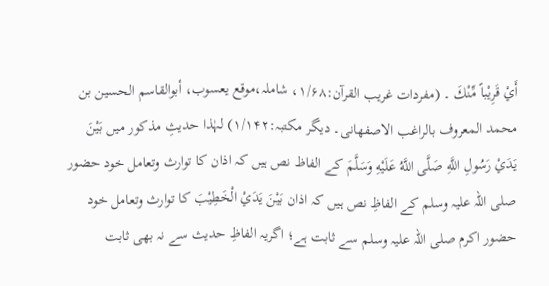أَيْ قَرِيْباً مِّنْكَ ۔ (مفردات غريب القرآن:۱/۶۸، شاملہ،موقع يعسوب، أبوالقاسم الحسين بن محمد المعروف بالراغب الاصفهانى۔ دیگر مکتبہ:۱/۱۴۲) لہٰذا حدیثِ مذکور میں بَيْنَ يَدَيْ رَسُولِ اللَّهِ صَلَّى اللَّهُ عَلَيْهِ وَسَلَّمَ کے الفاظ نص ہیں کہ اذان کا توارث وتعامل خود حضور صلی اللہ علیہ وسلم کے الفاظِ نص ہیں کہ اذان بَيْنَ يَدَيْ الْخَطِیْبَ کا توارث وتعامل خود حضور اکرم صلی اللہ علیہ وسلم سے ثابت ہے؛ اگریہ الفاظِ حدیث سے نہ بھی ثابت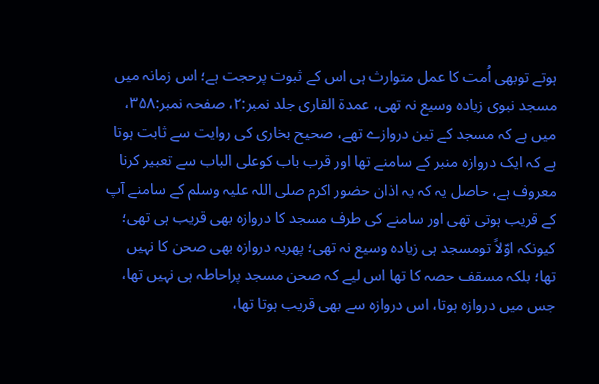ہوتے توبھی اُمت کا عمل متوارث ہی اس کے ثبوت پرحجت ہے؛ اس زمانہ میں مسجد نبوی زیادہ وسیع نہ تھی، عمدۃ القاری جلد نمبر:۲، صفحہ نمبر:۳۵۸، میں ہے کہ مسجد کے تین دروازے تھے، صحیح بخاری کی روایت سے ثابت ہوتا ہے کہ ایک دروازہ منبر کے سامنے تھا اور قرب باب کوعلی الباب سے تعبیر کرنا معروف ہے، حاصل یہ کہ یہ اذان حضور اکرم صلی اللہ علیہ وسلم کے سامنے آپ کے قریب ہوتی تھی اور سامنے کی طرف مسجد کا دروازہ بھی قریب ہی تھی؛ کیونکہ اوّلاً تومسجد ہی زیادہ وسیع نہ تھی؛ پھریہ دروازہ بھی صحن کا نہیں تھا؛ بلکہ مسقف حصہ کا تھا اس لیے کہ صحن مسجد پراحاطہ ہی نہیں تھا، جس میں دروازہ ہوتا، اس دروازہ سے بھی قریب ہوتا تھا،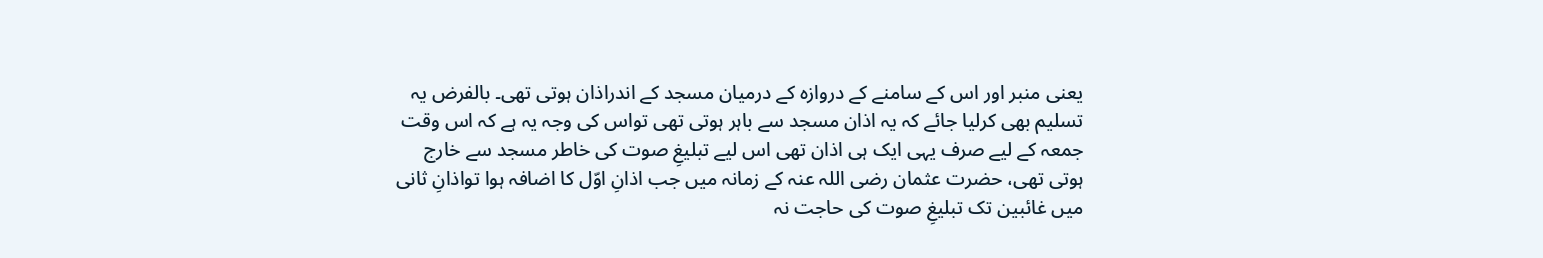یعنی منبر اور اس کے سامنے کے دروازہ کے درمیان مسجد کے اندراذان ہوتی تھی۔ بالفرض یہ تسلیم بھی کرلیا جائے کہ یہ اذان مسجد سے باہر ہوتی تھی تواس کی وجہ یہ ہے کہ اس وقت جمعہ کے لیے صرف یہی ایک ہی اذان تھی اس لیے تبلیغِ صوت کی خاطر مسجد سے خارج ہوتی تھی، حضرت عثمان رضی اللہ عنہ کے زمانہ میں جب اذانِ اوّل کا اضافہ ہوا تواذانِ ثانی میں غائبین تک تبلیغِ صوت کی حاجت نہ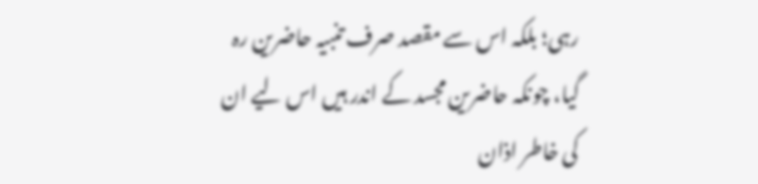رہی؛ بلکہ اس سے مقصد صرف تنبیہ حاضرین رہ گیا، چونکہ حاضرین مجسد کے اندر ہیں اس لیے ان کی خاطر اذان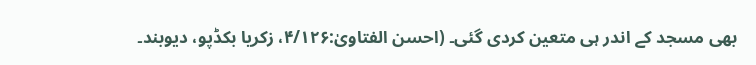بھی مسجد کے اندر ہی متعین کردی گئی۔ (احسن الفتاویٰ:۴/۱۲۶، زکریا بکڈپو، دیوبند۔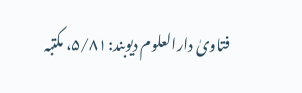فتاویٰ دارالعلوم دیوبند:۵/۸۱، مکتبہ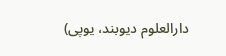دارالعلوم دیوبند، یوپی)